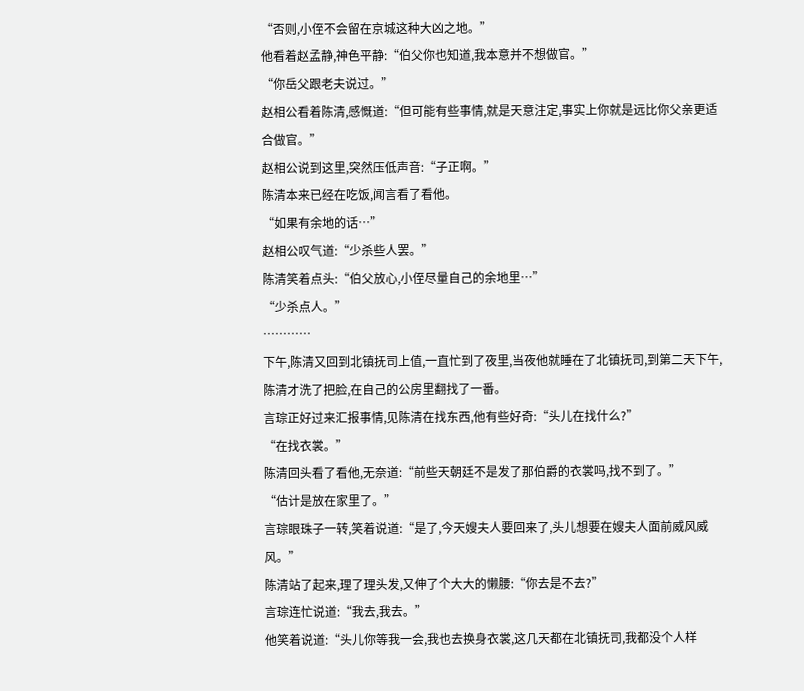“否则,小侄不会留在京城这种大凶之地。”
他看着赵孟静,神色平静:“伯父你也知道,我本意并不想做官。”
“你岳父跟老夫说过。”
赵相公看着陈清,感慨道:“但可能有些事情,就是天意注定,事实上你就是远比你父亲更适合做官。”
赵相公说到这里,突然压低声音:“子正啊。”
陈清本来已经在吃饭,闻言看了看他。
“如果有余地的话…”
赵相公叹气道:“少杀些人罢。”
陈清笑着点头:“伯父放心,小侄尽量自己的余地里…”
“少杀点人。”
…………
下午,陈清又回到北镇抚司上值,一直忙到了夜里,当夜他就睡在了北镇抚司,到第二天下午,陈清才洗了把脸,在自己的公房里翻找了一番。
言琮正好过来汇报事情,见陈清在找东西,他有些好奇:“头儿在找什么?”
“在找衣裳。”
陈清回头看了看他,无奈道:“前些天朝廷不是发了那伯爵的衣裳吗,找不到了。”
“估计是放在家里了。”
言琮眼珠子一转,笑着说道:“是了,今天嫂夫人要回来了,头儿想要在嫂夫人面前威风威风。”
陈清站了起来,理了理头发,又伸了个大大的懒腰:“你去是不去?”
言琮连忙说道:“我去,我去。”
他笑着说道:“头儿你等我一会,我也去换身衣裳,这几天都在北镇抚司,我都没个人样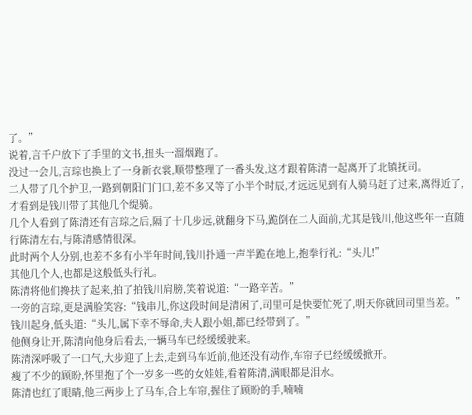了。”
说着,言千户放下了手里的文书,扭头一溜烟跑了。
没过一会儿,言琮也换上了一身新衣裳,顺带整理了一番头发,这才跟着陈清一起离开了北镇抚司。
二人带了几个护卫,一路到朝阳门门口,差不多又等了小半个时辰,才远远见到有人骑马赶了过来,离得近了,才看到是钱川带了其他几个缇骑。
几个人看到了陈清还有言琮之后,隔了十几步远,就翻身下马,跪倒在二人面前,尤其是钱川,他这些年一直随行陈清左右,与陈清感情很深。
此时两个人分别,也差不多有小半年时间,钱川扑通一声半跪在地上,抱拳行礼:“头儿!”
其他几个人,也都是这般低头行礼。
陈清将他们搀扶了起来,拍了拍钱川肩膀,笑着说道:“一路辛苦。”
一旁的言琮,更是满脸笑容:“钱串儿,你这段时间是清闲了,司里可是快要忙死了,明天你就回司里当差。”
钱川起身,低头道:“头儿,属下幸不辱命,夫人跟小姐,都已经带到了。”
他侧身让开,陈清向他身后看去,一辆马车已经缓缓驶来。
陈清深呼吸了一口气,大步迎了上去,走到马车近前,他还没有动作,车帘子已经缓缓掀开。
瘦了不少的顾盼,怀里抱了个一岁多一些的女娃娃,看着陈清,满眼都是泪水。
陈清也红了眼睛,他三两步上了马车,合上车帘,握住了顾盼的手,喃喃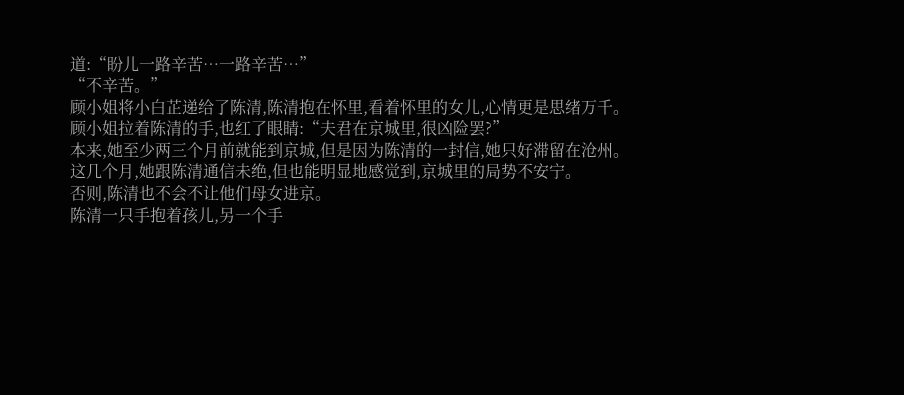道:“盼儿一路辛苦…一路辛苦…”
“不辛苦。”
顾小姐将小白芷递给了陈清,陈清抱在怀里,看着怀里的女儿,心情更是思绪万千。
顾小姐拉着陈清的手,也红了眼睛:“夫君在京城里,很凶险罢?”
本来,她至少两三个月前就能到京城,但是因为陈清的一封信,她只好滞留在沧州。
这几个月,她跟陈清通信未绝,但也能明显地感觉到,京城里的局势不安宁。
否则,陈清也不会不让他们母女进京。
陈清一只手抱着孩儿,另一个手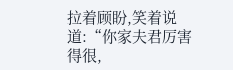拉着顾盼,笑着说道:“你家夫君厉害得很,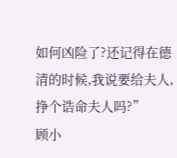如何凶险了?还记得在德清的时候,我说要给夫人,挣个诰命夫人吗?”
顾小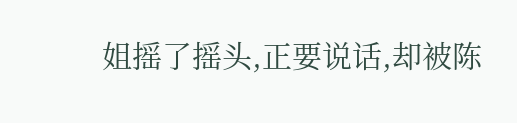姐摇了摇头,正要说话,却被陈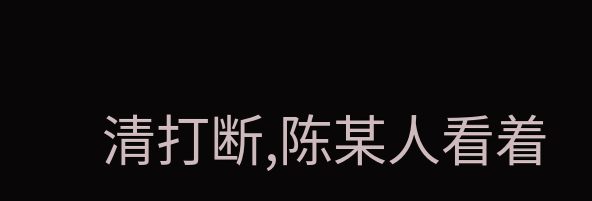清打断,陈某人看着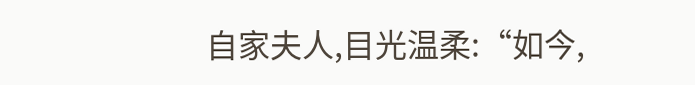自家夫人,目光温柔:“如今,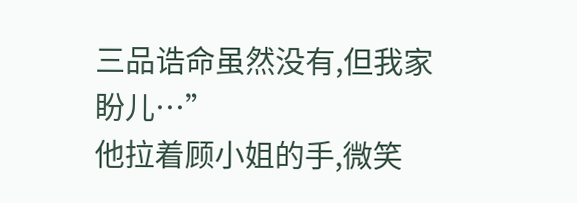三品诰命虽然没有,但我家盼儿…”
他拉着顾小姐的手,微笑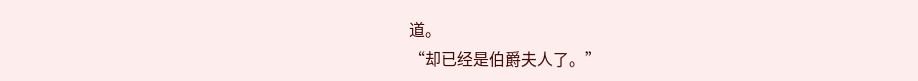道。
“却已经是伯爵夫人了。”